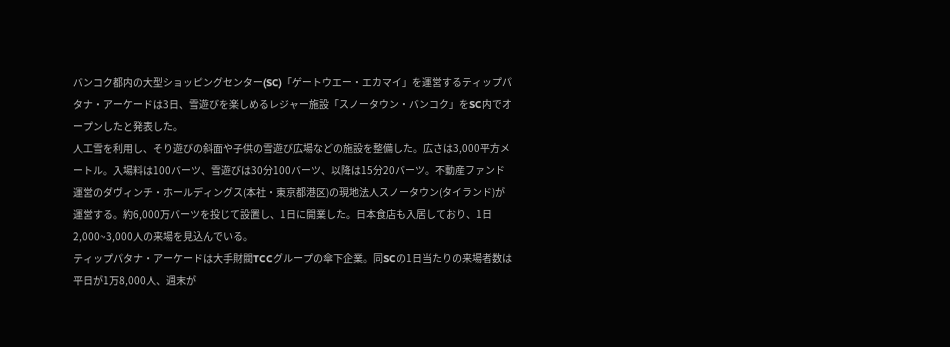バンコク都内の大型ショッピングセンター(SC)「ゲートウエー・エカマイ」を運営するティップパタナ・アーケードは3日、雪遊びを楽しめるレジャー施設「スノータウン・バンコク」をSC内でオープンしたと発表した。
人工雪を利用し、そり遊びの斜面や子供の雪遊び広場などの施設を整備した。広さは3,000平方メートル。入場料は100バーツ、雪遊びは30分100バーツ、以降は15分20バーツ。不動産ファンド運営のダヴィンチ・ホールディングス(本社・東京都港区)の現地法人スノータウン(タイランド)が運営する。約6,000万バーツを投じて設置し、1日に開業した。日本食店も入居しており、1日2,000~3,000人の来場を見込んでいる。
ティップパタナ・アーケードは大手財閥TCCグループの傘下企業。同SCの1日当たりの来場者数は平日が1万8,000人、週末が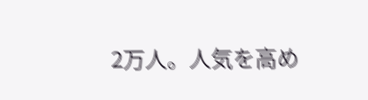2万人。人気を高め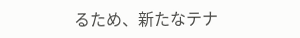るため、新たなテナ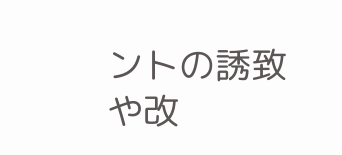ントの誘致や改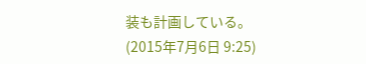装も計画している。
(2015年7月6日 9:25)